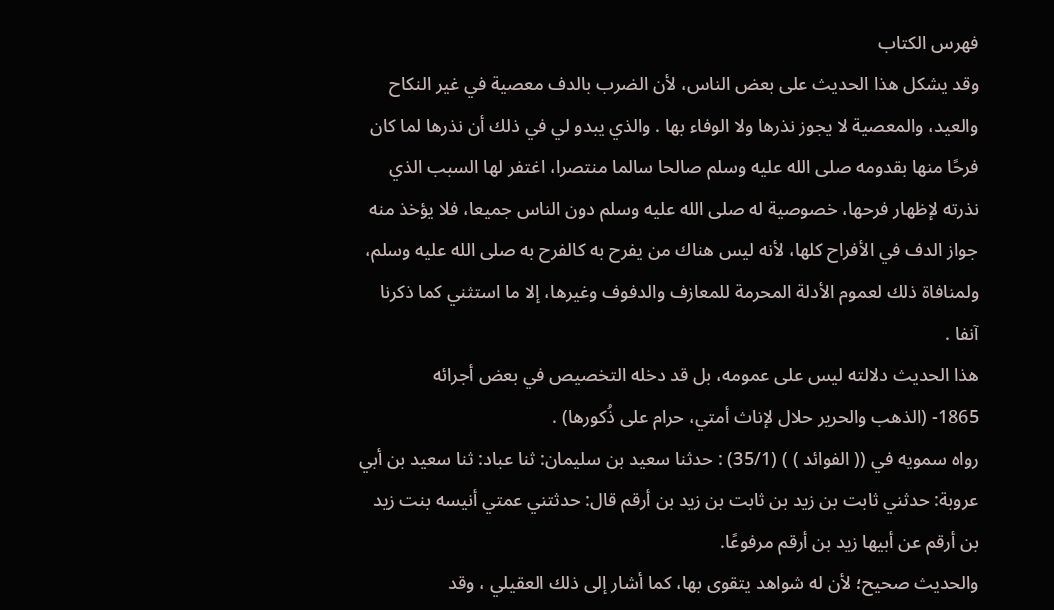فهرس الكتاب
وقد يشكل هذا الحديث على بعض الناس، لأن الضرب بالدف معصية في غير النكاح والعيد، والمعصية لا يجوز نذرها ولا الوفاء بها . والذي يبدو لي في ذلك أن نذرها لما كان فرحًا منها بقدومه صلى الله عليه وسلم صالحا سالما منتصرا، اغتفر لها السبب الذي نذرته لإظهار فرحها، خصوصية له صلى الله عليه وسلم دون الناس جميعا، فلا يؤخذ منه جواز الدف في الأفراح كلها، لأنه ليس هناك من يفرح به كالفرح به صلى الله عليه وسلم، ولمنافاة ذلك لعموم الأدلة المحرمة للمعازف والدفوف وغيرها، إلا ما استثني كما ذكرنا آنفا .
هذا الحديث دلالته ليس على عمومه، بل قد دخله التخصيص في بعض أجرائه
1865- (الذهب والحرير حلال لإناث أمتي، حرام على ذُكورها) .
رواه سمويه في (( الفوائد ) ) (35/1) : حدثنا سعيد بن سليمان: ثنا عباد: ثنا سعيد بن أبي عروبة: حدثني ثابت بن زيد بن ثابت بن زيد بن أرقم قال: حدثتني عمتي أنيسه بنت زيد بن أرقم عن أبيها زيد بن أرقم مرفوعًا.
والحديث صحيح؛ لأن له شواهد يتقوى بها، كما أشار إلى ذلك العقيلي ، وقد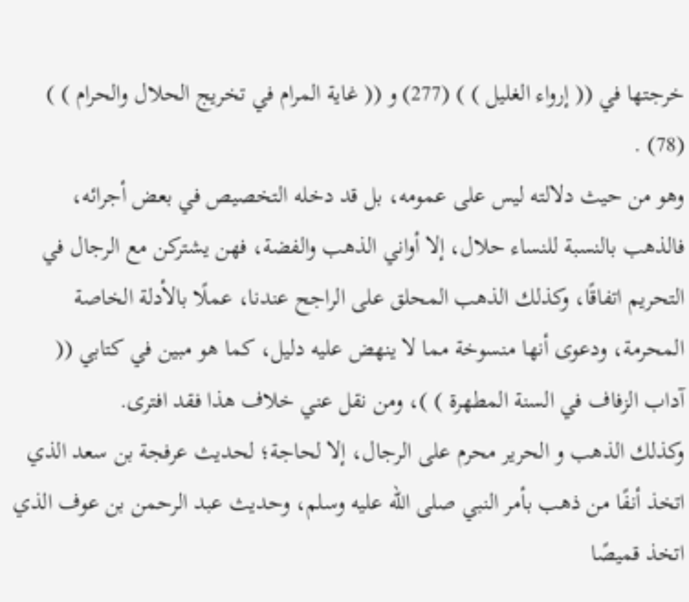خرجتها في (( إرواء الغليل ) ) (277) و (( غاية المرام في تخريج الحلال والحرام ) ) (78) .
وهو من حيث دلالته ليس على عمومه، بل قد دخله التخصيص في بعض أجرائه، فالذهب بالنسبة للنساء حلال، إلا أواني الذهب والفضة، فهن يشتركن مع الرجال في التحريم اتفاقًا، وكذلك الذهب المحلق على الراجح عندنا، عملًا بالأدلة الخاصة المحرمة، ودعوى أنها منسوخة مما لا ينهض عليه دليل، كما هو مبين في كتابي (( آداب الزفاف في السنة المطهرة ) )، ومن نقل عني خلاف هذا فقد افترى.
وكذلك الذهب و الحرير محرم على الرجال، إلا لحاجة؛ لحديث عرفجة بن سعد الذي اتخذ أنفًا من ذهب بأمر النبي صلى الله عليه وسلم، وحديث عبد الرحمن بن عوف الذي اتخذ قميصًا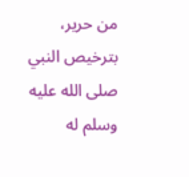من حرير، بترخيص النبي صلى الله عليه وسلم له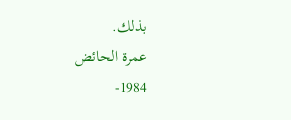بذلك.
عمرة الحائض
1984-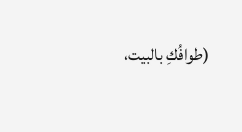(طوافُكِ بالبيت،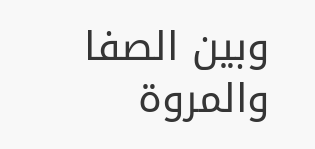وبين الصفا والمروة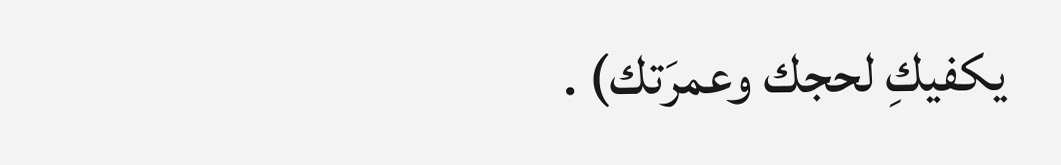يكفيكِ لحجك وعمرَتك) .